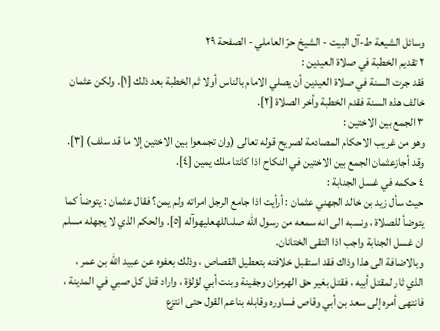وسائل الشيعة ط-آل البیت - الشيخ حرّ العاملي - الصفحة ٢٩
٢ تقديم الخطبة في صلاة العيدين :
فقد جرت السنة في صلاة العيدين أن يصلي الامام بالناس أولا ثم الخطبة بعد ذلك [١]. ولكن عثمان خالف هذه السنة فقدم الخطبة وأخر الصلاة [٢].
٣ الجمع بين الاختين :
وهو من غريب الاحكام المصادمة لصريح قوله تعالى (وان تجمعوا بين الاختين إلا ما قد سلف) [٣]. وقد أجازعثمان الجمع بين الاختين في النكاح اذا كانتا ملك يمين [٤].
٤ حكمه في غسل الجنابة :
حيث سأل زيد بن خالد الجهني عثمان : أرأيت اذا جامع الرجل امراته ولم يمن؟ فقال عثمان : يتوضأ كما يتوضأ للصلاة ، ونسبه الى انه سمعه من رسول الله صلىاللهعليهوآله [٥]. والحكم الذي لا يجهله مسلم ان غسل الجنابة واجب اذا التقى الختانان.
وبالاضافة الى هذا وذاك فقد استقبل خلافته بتعطيل القصاص ، وذلك بعفوه عن عبيد الله بن عمر ، الذي ثار لمقتل أبيه ، فقتل بغير حق الهرمزان وجفينة وبنت أبي لؤلؤة ، واراد قتل كل صبي في المدينة ، فانتهى أمره إلى سعد بن أبي وقاص فساوره وقابله بناعم القول حتى انتزع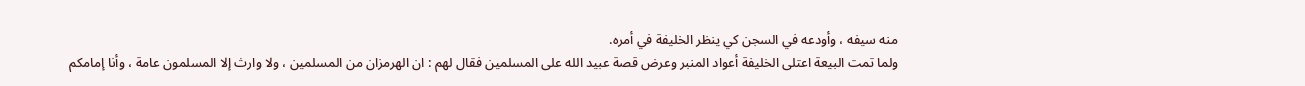منه سيفه ، وأودعه في السجن كي ينظر الخليفة في أمره.
ولما تمت البيعة اعتلى الخليفة أعواد المنبر وعرض قصة عبيد الله على المسلمين فقال لهم : ان الهرمزان من المسلمين ، ولا وارث إلا المسلمون عامة ، وأنا إمامكم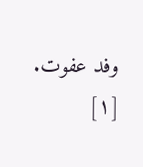وفد عفوت.
[١]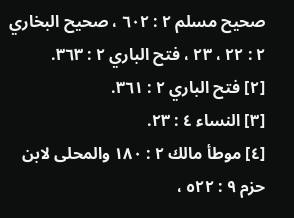صحيح مسلم ٢ : ٦٠٢ ، صحيح البخاري ٢ : ٢٢ ، ٢٣ ، فتح الباري ٢ : ٣٦٣.
[٢] فتح الباري ٢ : ٣٦١.
[٣] النساء ٤ : ٢٣.
[٤] موطأ مالك ٢ : ١٨٠ والمحلى لابن حزم ٩ : ٥٢٢ ،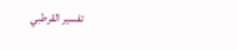تفسير القرطبي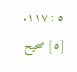٥ : ١١٧.
[٥] صحيح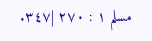مسلم ١ : ٢٧٠ |٣٤٧.